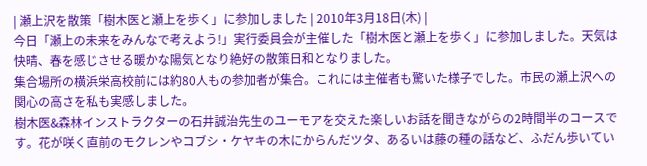| 瀬上沢を散策「樹木医と瀬上を歩く」に参加しました | 2010年3月18日(木) |
今日「瀬上の未来をみんなで考えよう!」実行委員会が主催した「樹木医と瀬上を歩く」に参加しました。天気は快晴、春を感じさせる暖かな陽気となり絶好の散策日和となりました。
集合場所の横浜栄高校前には約80人もの参加者が集合。これには主催者も驚いた様子でした。市民の瀬上沢への関心の高さを私も実感しました。
樹木医&森林インストラクターの石井誠治先生のユーモアを交えた楽しいお話を聞きながらの2時間半のコースです。花が咲く直前のモクレンやコブシ・ケヤキの木にからんだツタ、あるいは藤の種の話など、ふだん歩いてい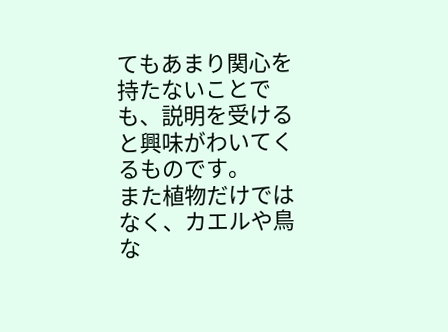てもあまり関心を持たないことでも、説明を受けると興味がわいてくるものです。
また植物だけではなく、カエルや鳥な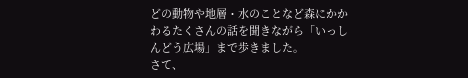どの動物や地層・水のことなど森にかかわるたくさんの話を聞きながら「いっしんどう広場」まで歩きました。
さて、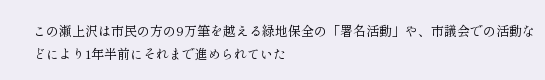この瀬上沢は市民の方の9万筆を越える緑地保全の「署名活動」や、市議会での活動などにより1年半前にそれまで進められていた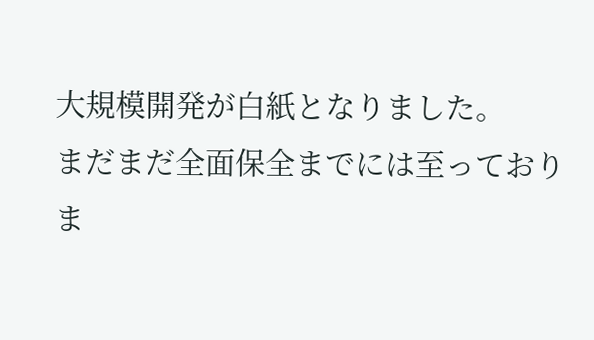大規模開発が白紙となりました。
まだまだ全面保全までには至っておりま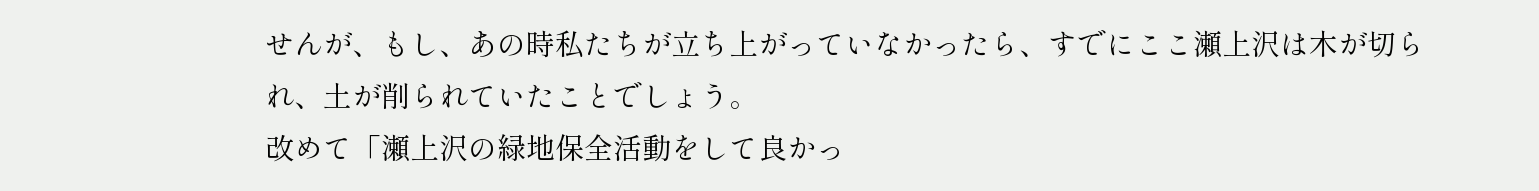せんが、もし、あの時私たちが立ち上がっていなかったら、すでにここ瀬上沢は木が切られ、土が削られていたことでしょう。
改めて「瀬上沢の緑地保全活動をして良かっ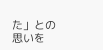た」との思いを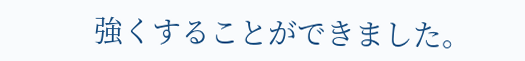強くすることができました。